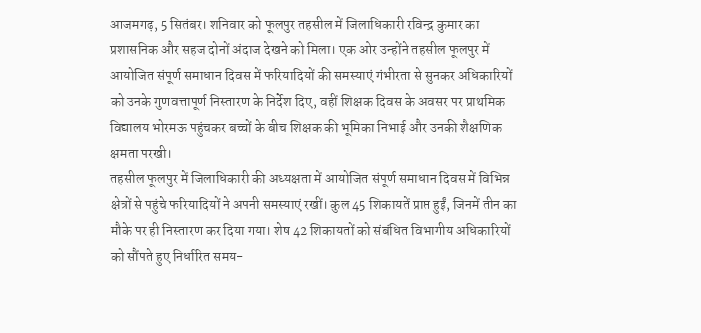आजमगढ़, 5 सितंबर। शनिवार को फूलपुर तहसील में जिलाधिकारी रविन्द्र कुमार का प्रशासनिक और सहज दोनों अंदाज देखने को मिला। एक ओर उन्होंने तहसील फूलपुर में आयोजित संपूर्ण समाधान दिवस में फरियादियों की समस्याएं गंभीरता से सुनकर अधिकारियों को उनके गुणवत्तापूर्ण निस्तारण के निर्देश दिए, वहीं शिक्षक दिवस के अवसर पर प्राथमिक विद्यालय भोरमऊ पहुंचकर बच्चों के बीच शिक्षक की भूमिका निभाई और उनकी शैक्षणिक क्षमता परखी।
तहसील फूलपुर में जिलाधिकारी की अध्यक्षता में आयोजित संपूर्ण समाधान दिवस में विभिन्न क्षेत्रों से पहुंचे फरियादियों ने अपनी समस्याएं रखीं। कुल 45 शिकायतें प्राप्त हुईं, जिनमें तीन का मौके पर ही निस्तारण कर दिया गया। शेष 42 शिकायतों को संबंधित विभागीय अधिकारियों को सौंपते हुए निर्धारित समय-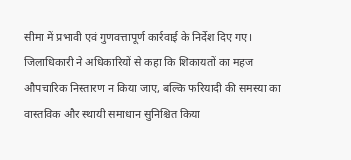सीमा में प्रभावी एवं गुणवत्तापूर्ण कार्रवाई के निर्देश दिए गए।
जिलाधिकारी ने अधिकारियों से कहा कि शिकायतों का महज औपचारिक निस्तारण न किया जाए, बल्कि फरियादी की समस्या का वास्तविक और स्थायी समाधान सुनिश्चित किया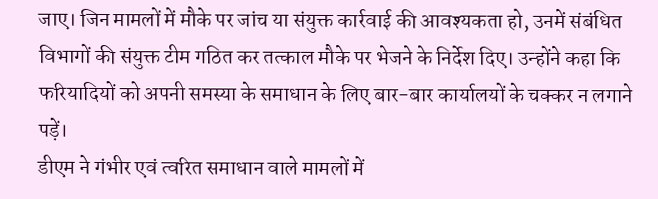जाए। जिन मामलों में मौके पर जांच या संयुक्त कार्रवाई की आवश्यकता हो, उनमें संबंधित विभागों की संयुक्त टीम गठित कर तत्काल मौके पर भेजने के निर्देश दिए। उन्होंने कहा कि फरियादियों को अपनी समस्या के समाधान के लिए बार-बार कार्यालयों के चक्कर न लगाने पड़ें।
डीएम ने गंभीर एवं त्वरित समाधान वाले मामलों में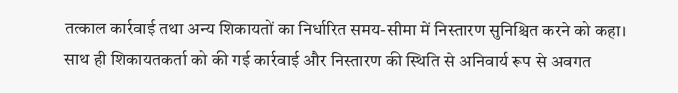तत्काल कार्रवाई तथा अन्य शिकायतों का निर्धारित समय-सीमा में निस्तारण सुनिश्चित करने को कहा। साथ ही शिकायतकर्ता को की गई कार्रवाई और निस्तारण की स्थिति से अनिवार्य रूप से अवगत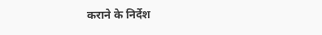कराने के निर्देश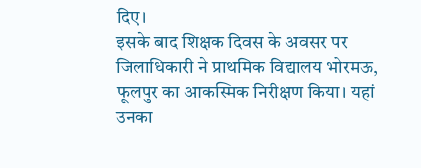दिए।
इसके बाद शिक्षक दिवस के अवसर पर जिलाधिकारी ने प्राथमिक विद्यालय भोरमऊ, फूलपुर का आकस्मिक निरीक्षण किया। यहां उनका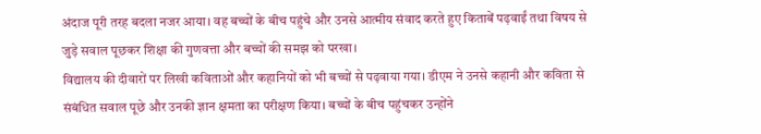अंदाज पूरी तरह बदला नजर आया। वह बच्चों के बीच पहुंचे और उनसे आत्मीय संवाद करते हुए किताबें पढ़वाईं तथा विषय से जुड़े सवाल पूछकर शिक्षा की गुणवत्ता और बच्चों की समझ को परखा।
विद्यालय की दीवारों पर लिखी कविताओं और कहानियों को भी बच्चों से पढ़वाया गया। डीएम ने उनसे कहानी और कविता से संबंधित सवाल पूछे और उनकी ज्ञान क्षमता का परीक्षण किया। बच्चों के बीच पहुंचकर उन्होंने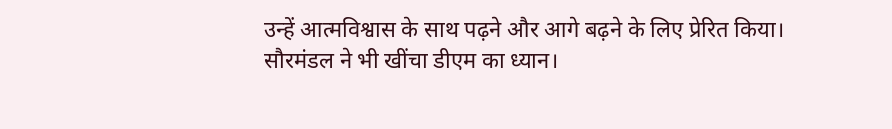उन्हें आत्मविश्वास के साथ पढ़ने और आगे बढ़ने के लिए प्रेरित किया।
सौरमंडल ने भी खींचा डीएम का ध्यान।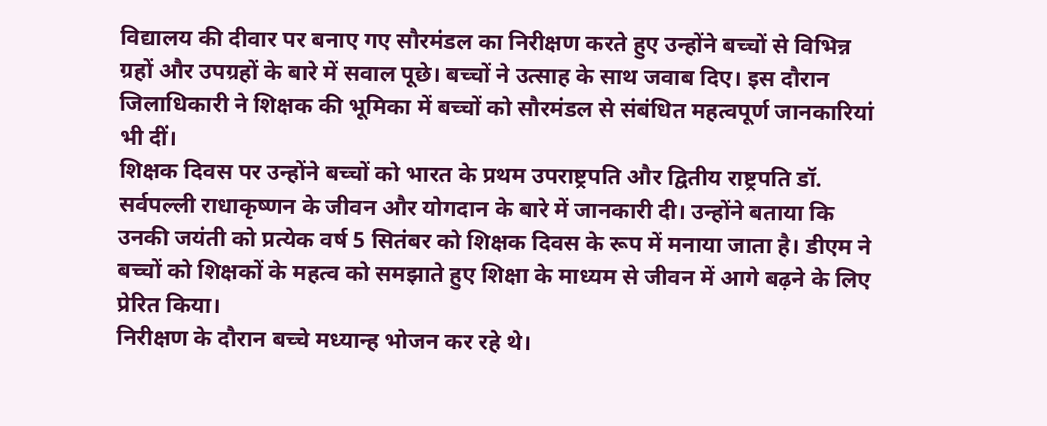विद्यालय की दीवार पर बनाए गए सौरमंडल का निरीक्षण करते हुए उन्होंने बच्चों से विभिन्न ग्रहों और उपग्रहों के बारे में सवाल पूछे। बच्चों ने उत्साह के साथ जवाब दिए। इस दौरान जिलाधिकारी ने शिक्षक की भूमिका में बच्चों को सौरमंडल से संबंधित महत्वपूर्ण जानकारियां भी दीं।
शिक्षक दिवस पर उन्होंने बच्चों को भारत के प्रथम उपराष्ट्रपति और द्वितीय राष्ट्रपति डॉ. सर्वपल्ली राधाकृष्णन के जीवन और योगदान के बारे में जानकारी दी। उन्होंने बताया कि उनकी जयंती को प्रत्येक वर्ष 5 सितंबर को शिक्षक दिवस के रूप में मनाया जाता है। डीएम ने बच्चों को शिक्षकों के महत्व को समझाते हुए शिक्षा के माध्यम से जीवन में आगे बढ़ने के लिए प्रेरित किया।
निरीक्षण के दौरान बच्चे मध्यान्ह भोजन कर रहे थे।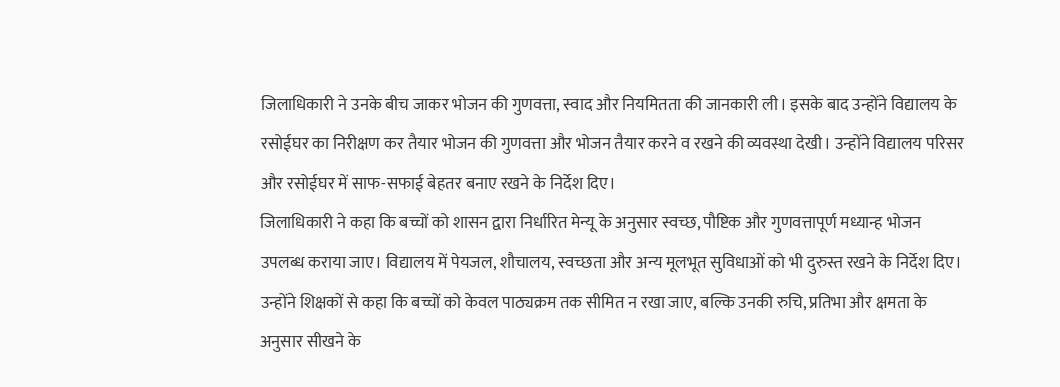जिलाधिकारी ने उनके बीच जाकर भोजन की गुणवत्ता, स्वाद और नियमितता की जानकारी ली। इसके बाद उन्होंने विद्यालय के रसोईघर का निरीक्षण कर तैयार भोजन की गुणवत्ता और भोजन तैयार करने व रखने की व्यवस्था देखी। उन्होंने विद्यालय परिसर और रसोईघर में साफ-सफाई बेहतर बनाए रखने के निर्देश दिए।
जिलाधिकारी ने कहा कि बच्चों को शासन द्वारा निर्धारित मेन्यू के अनुसार स्वच्छ, पौष्टिक और गुणवत्तापूर्ण मध्यान्ह भोजन उपलब्ध कराया जाए। विद्यालय में पेयजल, शौचालय, स्वच्छता और अन्य मूलभूत सुविधाओं को भी दुरुस्त रखने के निर्देश दिए।
उन्होंने शिक्षकों से कहा कि बच्चों को केवल पाठ्यक्रम तक सीमित न रखा जाए, बल्कि उनकी रुचि, प्रतिभा और क्षमता के अनुसार सीखने के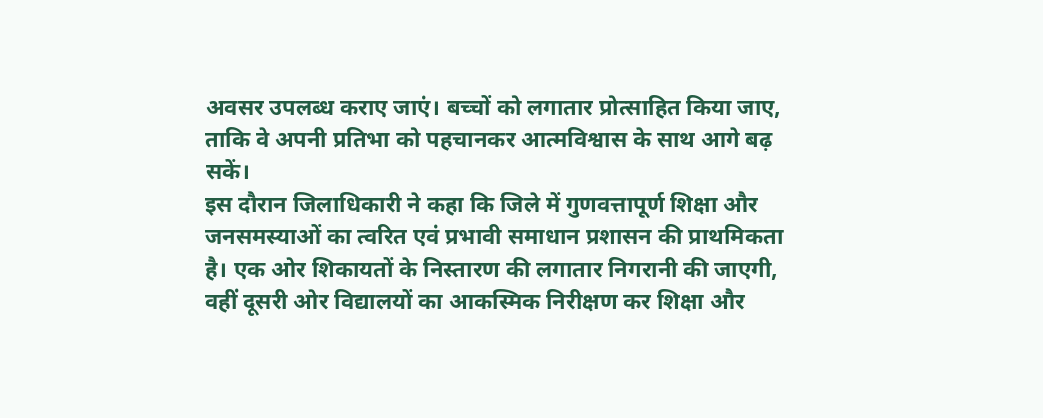अवसर उपलब्ध कराए जाएं। बच्चों को लगातार प्रोत्साहित किया जाए, ताकि वे अपनी प्रतिभा को पहचानकर आत्मविश्वास के साथ आगे बढ़ सकें।
इस दौरान जिलाधिकारी ने कहा कि जिले में गुणवत्तापूर्ण शिक्षा और जनसमस्याओं का त्वरित एवं प्रभावी समाधान प्रशासन की प्राथमिकता है। एक ओर शिकायतों के निस्तारण की लगातार निगरानी की जाएगी, वहीं दूसरी ओर विद्यालयों का आकस्मिक निरीक्षण कर शिक्षा और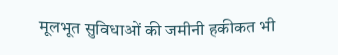मूलभूत सुविधाओं की जमीनी हकीकत भी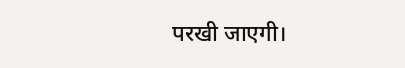परखी जाएगी।